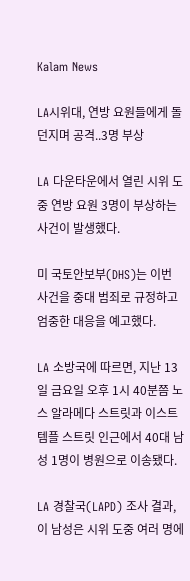Kalam News

LA시위대, 연방 요원들에게 돌 던지며 공격..3명 부상

LA 다운타운에서 열린 시위 도중 연방 요원 3명이 부상하는 사건이 발생했다.

미 국토안보부(DHS)는 이번 사건을 중대 범죄로 규정하고 엄중한 대응을 예고했다.

LA 소방국에 따르면, 지난 13일 금요일 오후 1시 40분쯤 노스 알라메다 스트릿과 이스트 템플 스트릿 인근에서 40대 남성 1명이 병원으로 이송됐다.

LA 경찰국(LAPD) 조사 결과, 이 남성은 시위 도중 여러 명에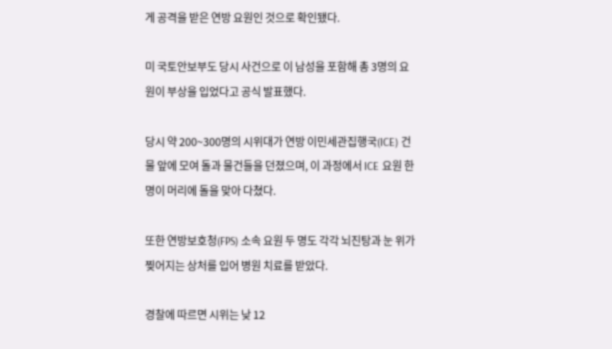게 공격을 받은 연방 요원인 것으로 확인됐다.

미 국토안보부도 당시 사건으로 이 남성을 포함해 총 3명의 요원이 부상을 입었다고 공식 발표했다.

당시 약 200~300명의 시위대가 연방 이민세관집행국(ICE) 건물 앞에 모여 돌과 물건들을 던졌으며, 이 과정에서 ICE 요원 한 명이 머리에 돌을 맞아 다쳤다.

또한 연방보호청(FPS) 소속 요원 두 명도 각각 뇌진탕과 눈 위가 찢어지는 상처를 입어 병원 치료를 받았다.

경찰에 따르면 시위는 낮 12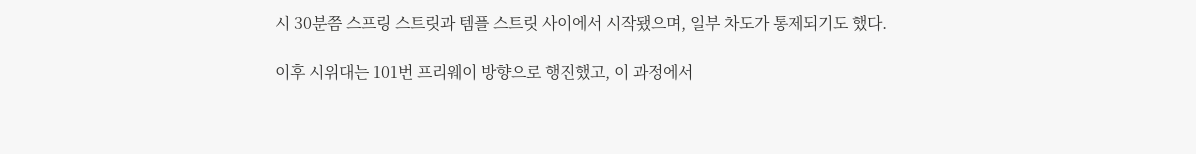시 30분쯤 스프링 스트릿과 템플 스트릿 사이에서 시작됐으며, 일부 차도가 통제되기도 했다.

이후 시위대는 101번 프리웨이 방향으로 행진했고, 이 과정에서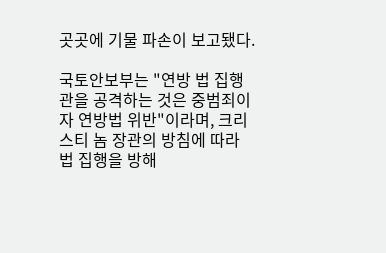곳곳에 기물 파손이 보고됐다.

국토안보부는 "연방 법 집행관을 공격하는 것은 중범죄이자 연방법 위반"이라며, 크리스티 놈 장관의 방침에 따라 법 집행을 방해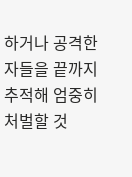하거나 공격한 자들을 끝까지 추적해 엄중히 처벌할 것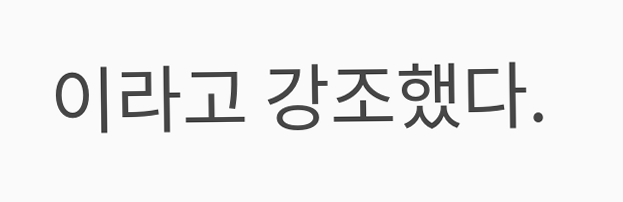이라고 강조했다.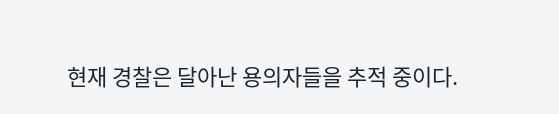현재 경찰은 달아난 용의자들을 추적 중이다.